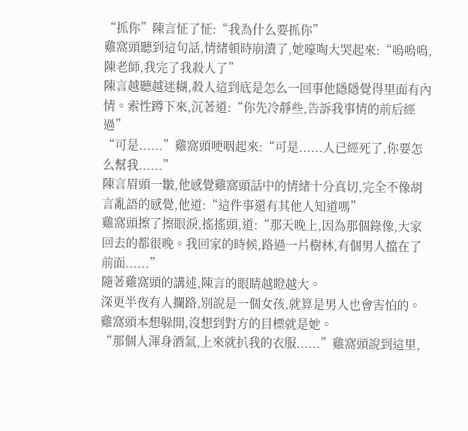“抓你”陳言怔了怔:“我為什么要抓你”
雞窩頭聽到這句話,情緒頓時崩潰了,她嚎啕大哭起來:“嗚嗚嗚,陳老師,我完了我殺人了”
陳言越聽越迷糊,殺人這到底是怎么一回事他隱隱覺得里面有內情。索性蹲下來,沉著道:“你先冷靜些,告訴我事情的前后經過”
“可是......”雞窩頭哽咽起來:“可是......人已經死了,你要怎么幫我......”
陳言眉頭一皺,他感覺雞窩頭話中的情緒十分真切,完全不像胡言亂語的感覺,他道:“這件事還有其他人知道嗎”
雞窩頭擦了擦眼淚,搖搖頭,道:“那天晚上,因為那個錄像,大家回去的都很晚。我回家的時候,路過一片樹林,有個男人擋在了前面......”
隨著雞窩頭的講述,陳言的眼睛越瞪越大。
深更半夜有人攔路,別說是一個女孩,就算是男人也會害怕的。雞窩頭本想躲開,沒想到對方的目標就是她。
“那個人渾身酒氣,上來就扒我的衣服......”雞窩頭說到這里,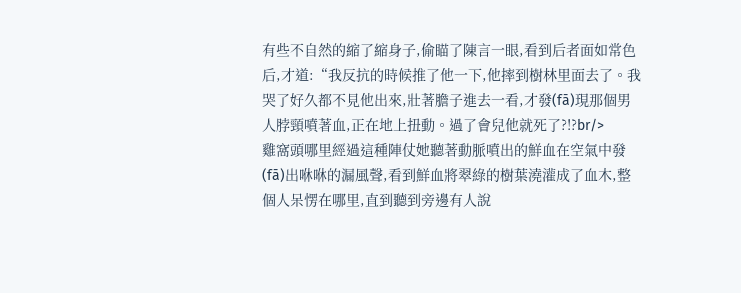有些不自然的縮了縮身子,偷瞄了陳言一眼,看到后者面如常色后,才道:“我反抗的時候推了他一下,他摔到樹林里面去了。我哭了好久都不見他出來,壯著膽子進去一看,才發(fā)現那個男人脖頸噴著血,正在地上扭動。過了會兒他就死了?!?br/>
雞窩頭哪里經過這種陣仗她聽著動脈噴出的鮮血在空氣中發(fā)出咻咻的漏風聲,看到鮮血將翠綠的樹葉澆灌成了血木,整個人呆愣在哪里,直到聽到旁邊有人說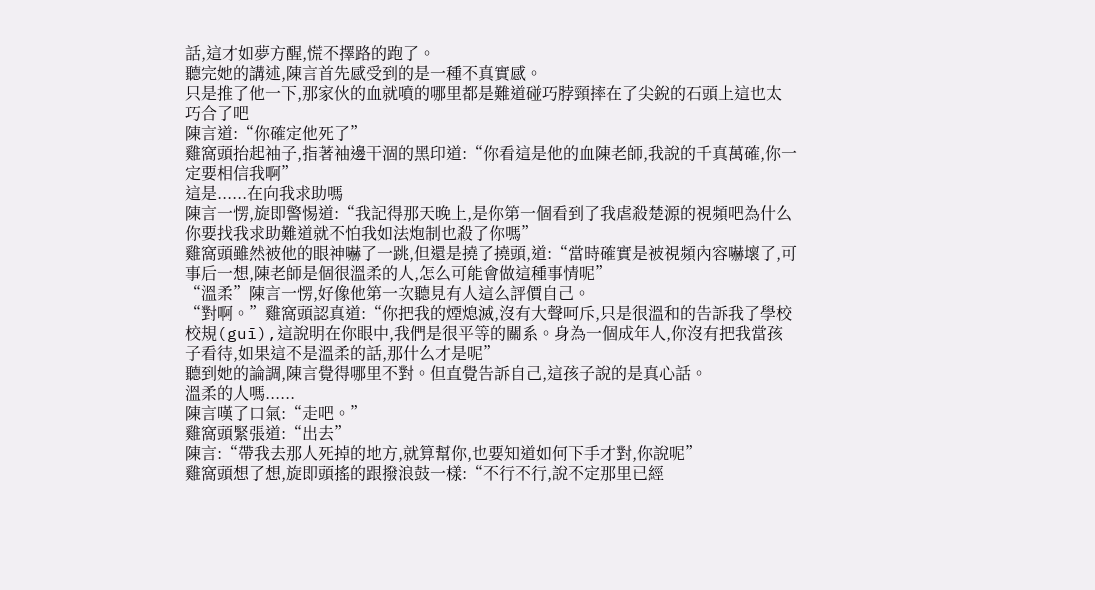話,這才如夢方醒,慌不擇路的跑了。
聽完她的講述,陳言首先感受到的是一種不真實感。
只是推了他一下,那家伙的血就噴的哪里都是難道碰巧脖頸摔在了尖銳的石頭上這也太巧合了吧
陳言道:“你確定他死了”
雞窩頭抬起袖子,指著袖邊干涸的黑印道:“你看這是他的血陳老師,我說的千真萬確,你一定要相信我啊”
這是......在向我求助嗎
陳言一愣,旋即警惕道:“我記得那天晚上,是你第一個看到了我虐殺楚源的視頻吧為什么你要找我求助難道就不怕我如法炮制也殺了你嗎”
雞窩頭雖然被他的眼神嚇了一跳,但還是撓了撓頭,道:“當時確實是被視頻內容嚇壞了,可事后一想,陳老師是個很溫柔的人,怎么可能會做這種事情呢”
“溫柔”陳言一愣,好像他第一次聽見有人這么評價自己。
“對啊。”雞窩頭認真道:“你把我的煙熄滅,沒有大聲呵斥,只是很溫和的告訴我了學校校規(guī),這說明在你眼中,我們是很平等的關系。身為一個成年人,你沒有把我當孩子看待,如果這不是溫柔的話,那什么才是呢”
聽到她的論調,陳言覺得哪里不對。但直覺告訴自己,這孩子說的是真心話。
溫柔的人嗎......
陳言嘆了口氣:“走吧。”
雞窩頭緊張道:“出去”
陳言:“帶我去那人死掉的地方,就算幫你,也要知道如何下手才對,你說呢”
雞窩頭想了想,旋即頭搖的跟撥浪鼓一樣:“不行不行,說不定那里已經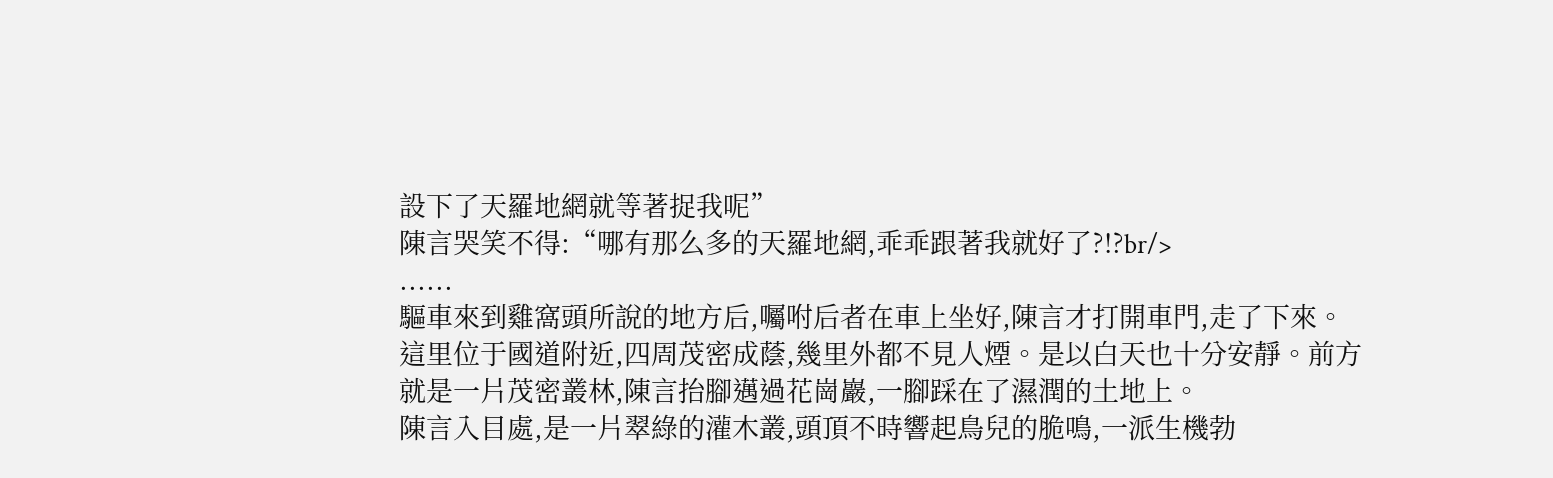設下了天羅地網就等著捉我呢”
陳言哭笑不得:“哪有那么多的天羅地網,乖乖跟著我就好了?!?br/>
......
驅車來到雞窩頭所說的地方后,囑咐后者在車上坐好,陳言才打開車門,走了下來。
這里位于國道附近,四周茂密成蔭,幾里外都不見人煙。是以白天也十分安靜。前方就是一片茂密叢林,陳言抬腳邁過花崗巖,一腳踩在了濕潤的土地上。
陳言入目處,是一片翠綠的灌木叢,頭頂不時響起鳥兒的脆鳴,一派生機勃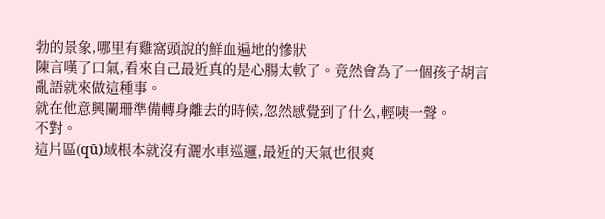勃的景象,哪里有雞窩頭說的鮮血遍地的慘狀
陳言嘆了口氣,看來自己最近真的是心腸太軟了。竟然會為了一個孩子胡言亂語就來做這種事。
就在他意興闌珊準備轉身離去的時候,忽然感覺到了什么,輕咦一聲。
不對。
這片區(qū)域根本就沒有灑水車巡邏,最近的天氣也很爽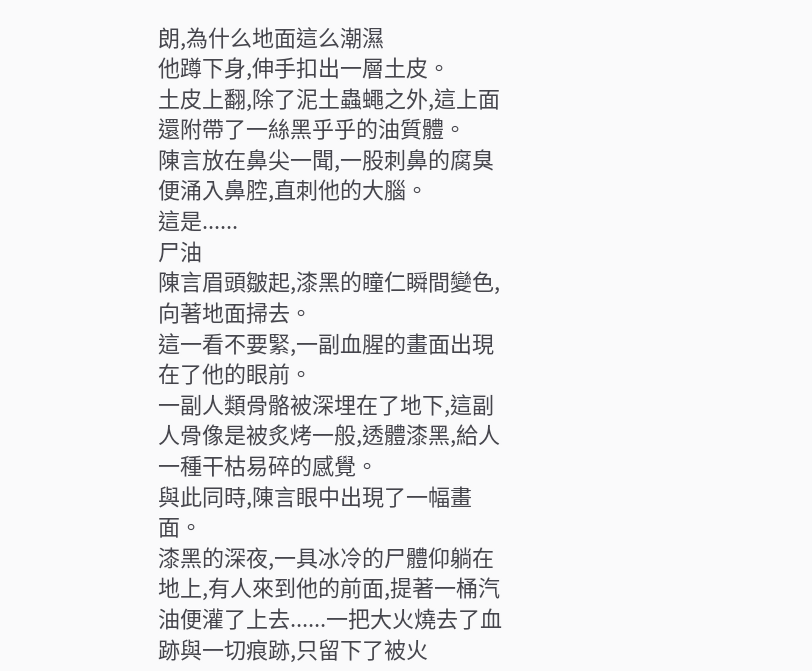朗,為什么地面這么潮濕
他蹲下身,伸手扣出一層土皮。
土皮上翻,除了泥土蟲蠅之外,這上面還附帶了一絲黑乎乎的油質體。
陳言放在鼻尖一聞,一股刺鼻的腐臭便涌入鼻腔,直刺他的大腦。
這是......
尸油
陳言眉頭皺起,漆黑的瞳仁瞬間變色,向著地面掃去。
這一看不要緊,一副血腥的畫面出現在了他的眼前。
一副人類骨骼被深埋在了地下,這副人骨像是被炙烤一般,透體漆黑,給人一種干枯易碎的感覺。
與此同時,陳言眼中出現了一幅畫面。
漆黑的深夜,一具冰冷的尸體仰躺在地上,有人來到他的前面,提著一桶汽油便灌了上去......一把大火燒去了血跡與一切痕跡,只留下了被火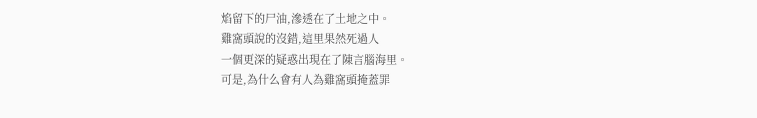焰留下的尸油,滲透在了土地之中。
雞窩頭說的沒錯,這里果然死過人
一個更深的疑惑出現在了陳言腦海里。
可是,為什么會有人為雞窩頭掩蓋罪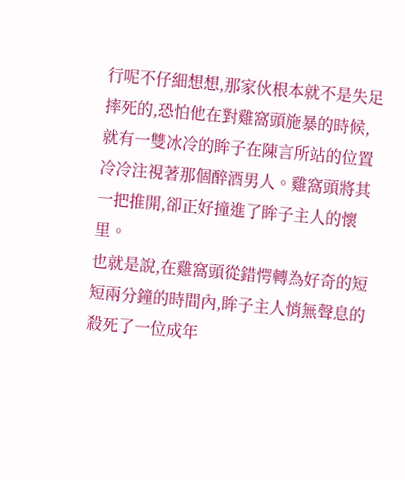行呢不仔細想想,那家伙根本就不是失足摔死的,恐怕他在對雞窩頭施暴的時候,就有一雙冰冷的眸子在陳言所站的位置冷冷注視著那個醉酒男人。雞窩頭將其一把推開,卻正好撞進了眸子主人的懷里。
也就是說,在雞窩頭從錯愕轉為好奇的短短兩分鐘的時間內,眸子主人悄無聲息的殺死了一位成年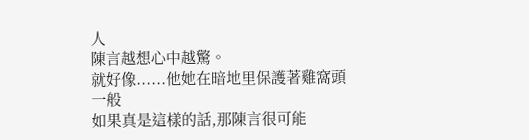人
陳言越想心中越驚。
就好像......他她在暗地里保護著雞窩頭一般
如果真是這樣的話,那陳言很可能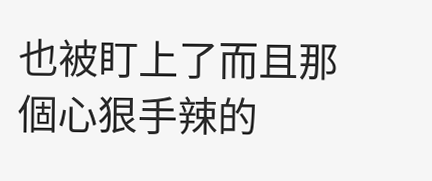也被盯上了而且那個心狠手辣的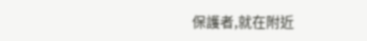保護者,就在附近